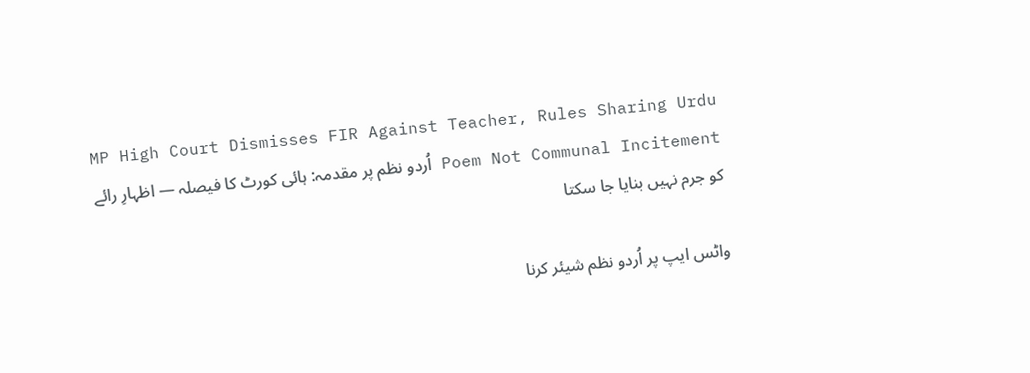MP High Court Dismisses FIR Against Teacher, Rules Sharing Urdu Poem Not Communal Incitement اُردو نظم پر مقدمہ: ہائی کورٹ کا فیصلہ — اظہارِ رائے کو جرم نہیں بنایا جا سکتا

واٹس ایپ پر اُردو نظم شیئر کرنا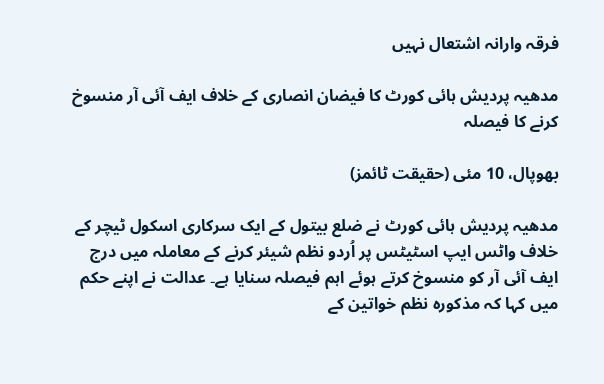فرقہ وارانہ اشتعال نہیں

مدھیہ پردیش ہائی کورٹ کا فیضان انصاری کے خلاف ایف آئی آر منسوخ کرنے کا فیصلہ

بھوپال، 10 مئی (حقیقت ٹائمز)

مدھیہ پردیش ہائی کورٹ نے ضلع بیتول کے ایک سرکاری اسکول ٹیچر کے خلاف واٹس ایپ اسٹیٹس پر اُردو نظم شیئر کرنے کے معاملہ میں درج ایف آئی آر کو منسوخ کرتے ہوئے اہم فیصلہ سنایا ہے۔ عدالت نے اپنے حکم میں کہا کہ مذکورہ نظم خواتین کے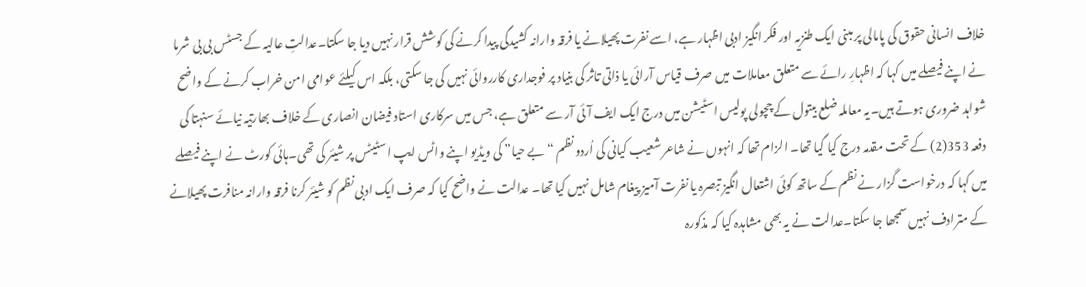خلاف انسانی حقوق کی پامالی پر مبنی ایک طنزیہ اور فکر انگیز ادبی اظہار ہے، اسے نفرت پھیلانے یا فرقہ وارانہ کشیدگی پیدا کرنے کی کوشش قرار نہیں دیا جا سکتا۔عدالتِ عالیہ کے جسٹس بی بی شرما نے اپنے فیصلے میں کہا کہ اظہارِ رائے سے متعلق معاملات میں صرف قیاس آرائی یا ذاتی تاثر کی بنیاد پر فوجداری کارروائی نہیں کی جا سکتی، بلکہ اس کیلئے عوامی امن خراب کرنے کے واضح شواہد ضروری ہوتے ہیں۔یہ معاملہ ضلع بیتول کے چچولی پولیس اسٹیشن میں درج ایک ایف آئی آر سے متعلق ہے، جس میں سرکاری استاد فیضان انصاری کے خلاف بھارتیہ نیائے سنہتا کی دفعہ 353(2) کے تحت مقدمہ درج کیا گیا تھا۔ الزام تھا کہ انہوں نے شاعر شعیب کیانی کی اُردو نظم “بے حیا” کی ویڈیو اپنے واٹس ایپ اسٹیٹس پر شیئر کی تھی۔ہائی کورٹ نے اپنے فیصلے میں کہا کہ درخواست گزار نے نظم کے ساتھ کوئی اشتعال انگیز تبصرہ یا نفرت آمیز پیغام شامل نہیں کیا تھا۔ عدالت نے واضح کیا کہ صرف ایک ادبی نظم کو شیئر کرنا فرقہ وارانہ منافرت پھیلانے کے مترادف نہیں سمجھا جا سکتا۔عدالت نے یہ بھی مشاہدہ کیا کہ مذکورہ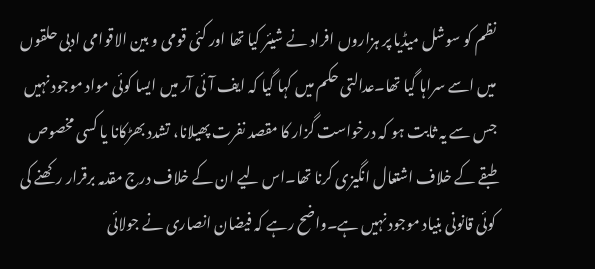نظم کو سوشل میڈیا پر ہزاروں افراد نے شیئر کیا تھا اور کئی قومی و بین الاقوامی ادبی حلقوں میں اسے سراہا گیا تھا۔عدالتی حکم میں کہا گیا کہ ایف آئی آر میں ایسا کوئی مواد موجود نہیں جس سے یہ ثابت ہو کہ درخواست گزار کا مقصد نفرت پھیلانا، تشدد بھڑکانا یا کسی مخصوص طبقے کے خلاف اشتعال انگیزی کرنا تھا۔اس لیے ان کے خلاف درج مقدمہ برقرار رکھنے کی کوئی قانونی بنیاد موجود نہیں ہے۔واضح رہے کہ فیضان انصاری نے جولائی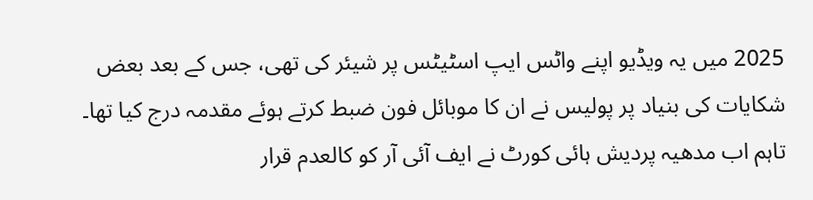2025 میں یہ ویڈیو اپنے واٹس ایپ اسٹیٹس پر شیئر کی تھی، جس کے بعد بعض شکایات کی بنیاد پر پولیس نے ان کا موبائل فون ضبط کرتے ہوئے مقدمہ درج کیا تھا۔ تاہم اب مدھیہ پردیش ہائی کورٹ نے ایف آئی آر کو کالعدم قرار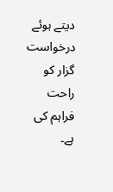دیتے ہوئے درخواست گزار کو راحت فراہم کی ہے۔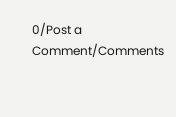0/Post a Comment/Comments